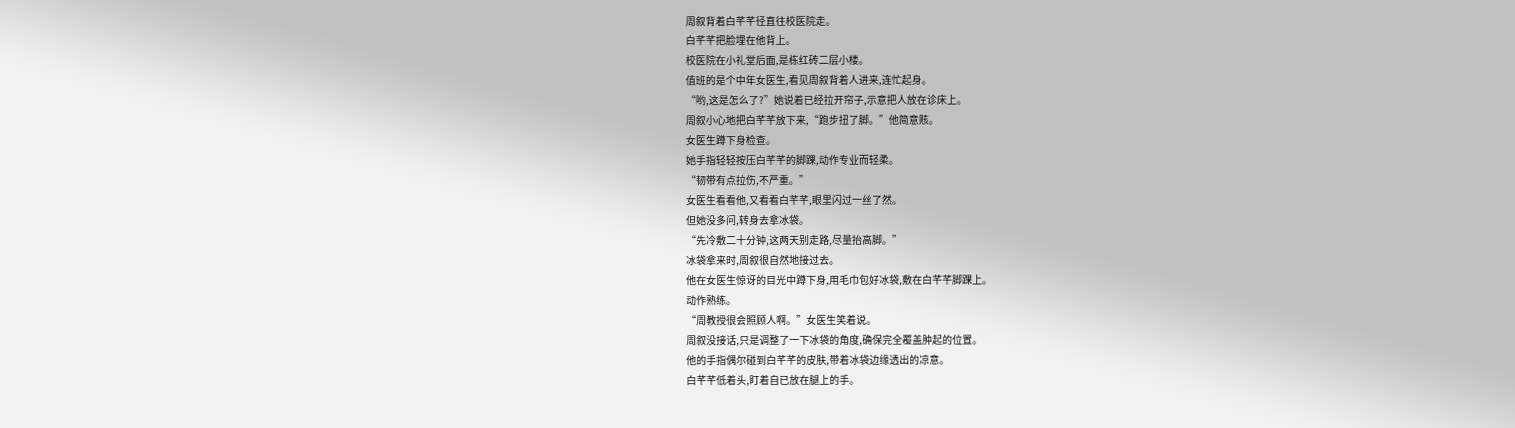周叙背着白芊芊径直往校医院走。
白芊芊把脸埋在他背上。
校医院在小礼堂后面,是栋红砖二层小楼。
值班的是个中年女医生,看见周叙背着人进来,连忙起身。
“哟,这是怎么了?”她说着已经拉开帘子,示意把人放在诊床上。
周叙小心地把白芊芊放下来,“跑步扭了脚。”他简意赅。
女医生蹲下身检查。
她手指轻轻按压白芊芊的脚踝,动作专业而轻柔。
“韧带有点拉伤,不严重。”
女医生看看他,又看看白芊芊,眼里闪过一丝了然。
但她没多问,转身去拿冰袋。
“先冷敷二十分钟,这两天别走路,尽量抬高脚。”
冰袋拿来时,周叙很自然地接过去。
他在女医生惊讶的目光中蹲下身,用毛巾包好冰袋,敷在白芊芊脚踝上。
动作熟练。
“周教授很会照顾人啊。”女医生笑着说。
周叙没接话,只是调整了一下冰袋的角度,确保完全覆盖肿起的位置。
他的手指偶尔碰到白芊芊的皮肤,带着冰袋边缘透出的凉意。
白芊芊低着头,盯着自已放在腿上的手。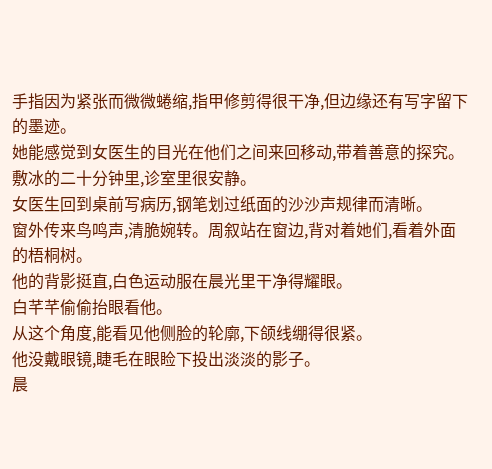手指因为紧张而微微蜷缩,指甲修剪得很干净,但边缘还有写字留下的墨迹。
她能感觉到女医生的目光在他们之间来回移动,带着善意的探究。
敷冰的二十分钟里,诊室里很安静。
女医生回到桌前写病历,钢笔划过纸面的沙沙声规律而清晰。
窗外传来鸟鸣声,清脆婉转。周叙站在窗边,背对着她们,看着外面的梧桐树。
他的背影挺直,白色运动服在晨光里干净得耀眼。
白芊芊偷偷抬眼看他。
从这个角度,能看见他侧脸的轮廓,下颌线绷得很紧。
他没戴眼镜,睫毛在眼睑下投出淡淡的影子。
晨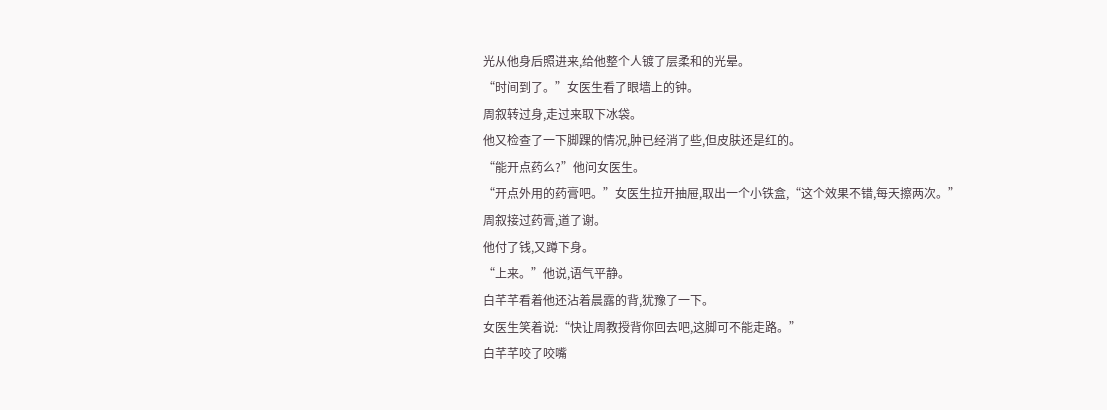光从他身后照进来,给他整个人镀了层柔和的光晕。
“时间到了。”女医生看了眼墙上的钟。
周叙转过身,走过来取下冰袋。
他又检查了一下脚踝的情况,肿已经消了些,但皮肤还是红的。
“能开点药么?”他问女医生。
“开点外用的药膏吧。”女医生拉开抽屉,取出一个小铁盒,“这个效果不错,每天擦两次。”
周叙接过药膏,道了谢。
他付了钱,又蹲下身。
“上来。”他说,语气平静。
白芊芊看着他还沾着晨露的背,犹豫了一下。
女医生笑着说:“快让周教授背你回去吧,这脚可不能走路。”
白芊芊咬了咬嘴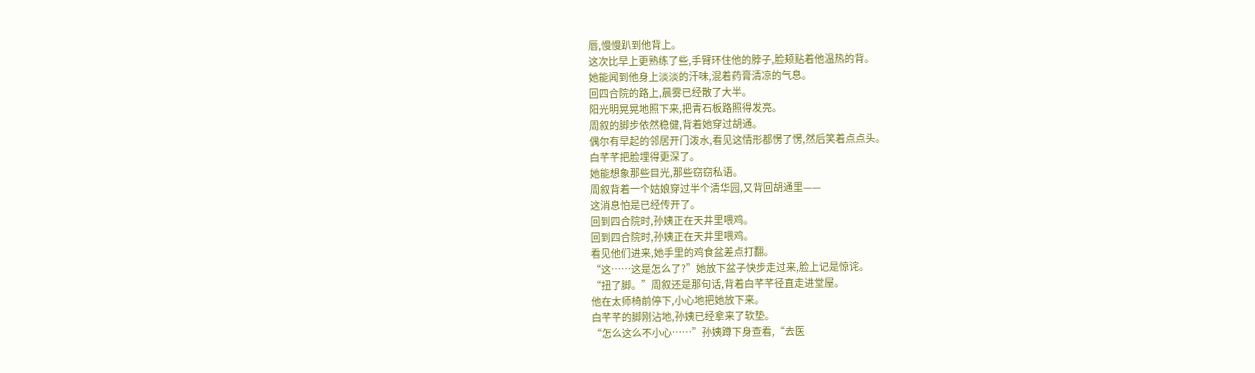唇,慢慢趴到他背上。
这次比早上更熟练了些,手臂环住他的脖子,脸颊贴着他温热的背。
她能闻到他身上淡淡的汗味,混着药膏清凉的气息。
回四合院的路上,晨雾已经散了大半。
阳光明晃晃地照下来,把青石板路照得发亮。
周叙的脚步依然稳健,背着她穿过胡通。
偶尔有早起的邻居开门泼水,看见这情形都愣了愣,然后笑着点点头。
白芊芊把脸埋得更深了。
她能想象那些目光,那些窃窃私语。
周叙背着一个姑娘穿过半个清华园,又背回胡通里——
这消息怕是已经传开了。
回到四合院时,孙姨正在天井里喂鸡。
回到四合院时,孙姨正在天井里喂鸡。
看见他们进来,她手里的鸡食盆差点打翻。
“这……这是怎么了?”她放下盆子快步走过来,脸上记是惊诧。
“扭了脚。”周叙还是那句话,背着白芊芊径直走进堂屋。
他在太师椅前停下,小心地把她放下来。
白芊芊的脚刚沾地,孙姨已经拿来了软垫。
“怎么这么不小心……”孙姨蹲下身查看,“去医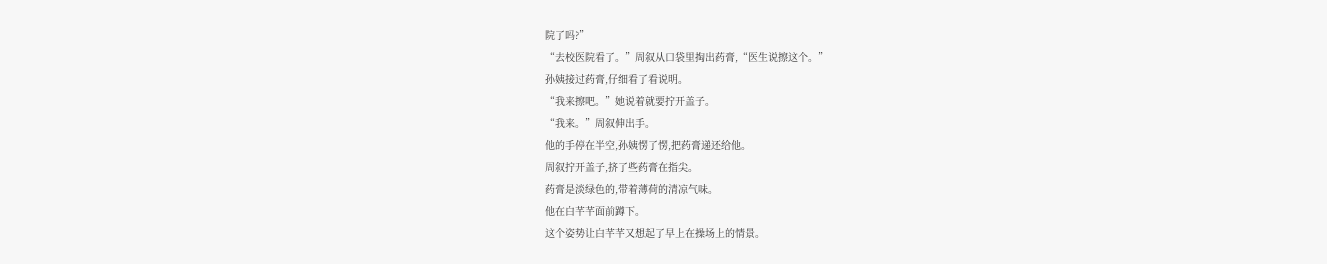院了吗?”
“去校医院看了。”周叙从口袋里掏出药膏,“医生说擦这个。”
孙姨接过药膏,仔细看了看说明。
“我来擦吧。”她说着就要拧开盖子。
“我来。”周叙伸出手。
他的手停在半空,孙姨愣了愣,把药膏递还给他。
周叙拧开盖子,挤了些药膏在指尖。
药膏是淡绿色的,带着薄荷的清凉气味。
他在白芊芊面前蹲下。
这个姿势让白芊芊又想起了早上在操场上的情景。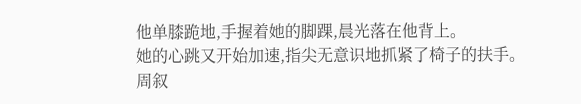他单膝跪地,手握着她的脚踝,晨光落在他背上。
她的心跳又开始加速,指尖无意识地抓紧了椅子的扶手。
周叙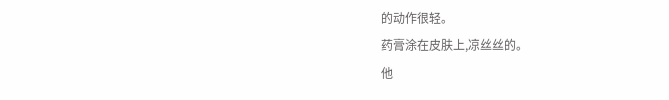的动作很轻。
药膏涂在皮肤上,凉丝丝的。
他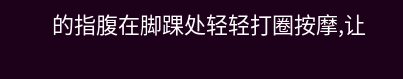的指腹在脚踝处轻轻打圈按摩,让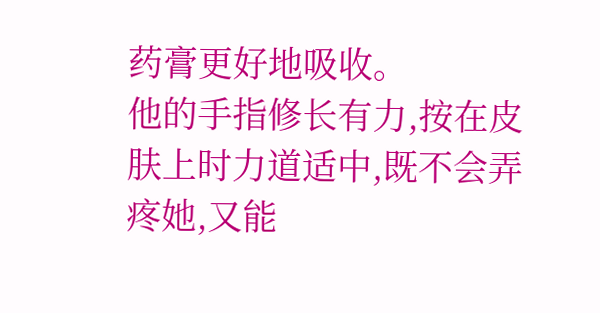药膏更好地吸收。
他的手指修长有力,按在皮肤上时力道适中,既不会弄疼她,又能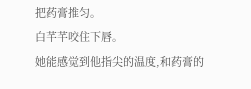把药膏推匀。
白芊芊咬住下唇。
她能感觉到他指尖的温度,和药膏的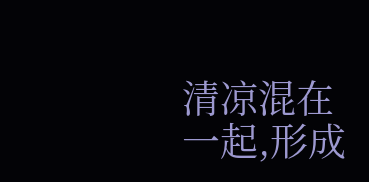清凉混在一起,形成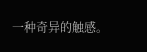一种奇异的触感。